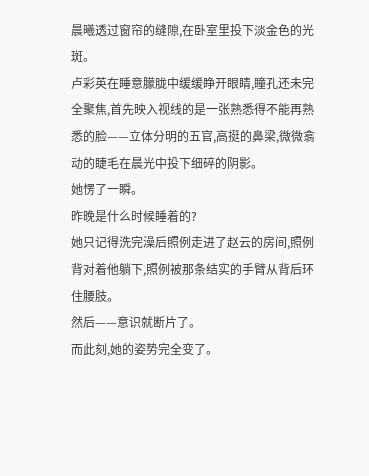晨曦透过窗帘的缝隙,在卧室里投下淡金色的光斑。
卢彩英在睡意朦胧中缓缓睁开眼睛,瞳孔还未完全聚焦,首先映入视线的是一张熟悉得不能再熟悉的脸——立体分明的五官,高挺的鼻梁,微微翕动的睫毛在晨光中投下细碎的阴影。
她愣了一瞬。
昨晚是什么时候睡着的?
她只记得洗完澡后照例走进了赵云的房间,照例背对着他躺下,照例被那条结实的手臂从背后环住腰肢。
然后——意识就断片了。
而此刻,她的姿势完全变了。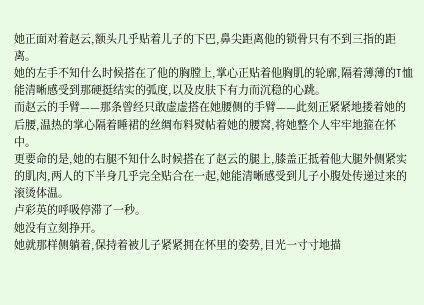她正面对着赵云,额头几乎贴着儿子的下巴,鼻尖距离他的锁骨只有不到三指的距离。
她的左手不知什么时候搭在了他的胸膛上,掌心正贴着他胸肌的轮廓,隔着薄薄的T恤能清晰感受到那硬挺结实的弧度,以及皮肤下有力而沉稳的心跳。
而赵云的手臂——那条曾经只敢虚虚搭在她腰侧的手臂——此刻正紧紧地搂着她的后腰,温热的掌心隔着睡裙的丝绸布料熨帖着她的腰窝,将她整个人牢牢地箍在怀中。
更要命的是,她的右腿不知什么时候搭在了赵云的腿上,膝盖正抵着他大腿外侧紧实的肌肉,两人的下半身几乎完全贴合在一起,她能清晰感受到儿子小腹处传递过来的滚烫体温。
卢彩英的呼吸停滞了一秒。
她没有立刻挣开。
她就那样侧躺着,保持着被儿子紧紧拥在怀里的姿势,目光一寸寸地描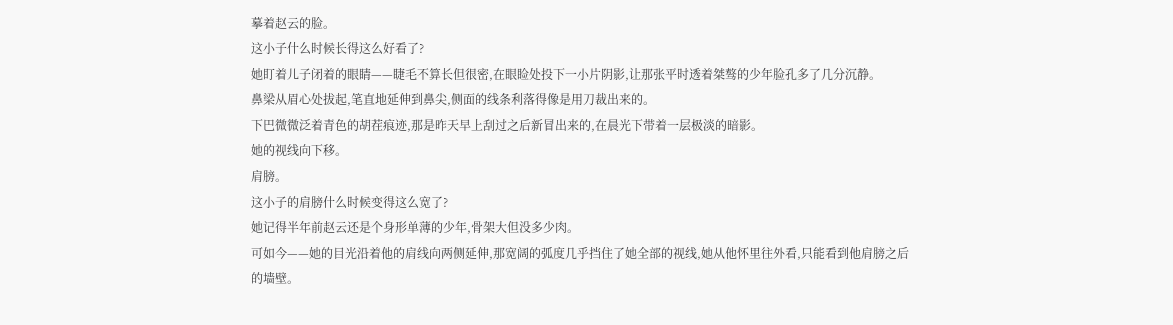摹着赵云的脸。
这小子什么时候长得这么好看了?
她盯着儿子闭着的眼睛——睫毛不算长但很密,在眼睑处投下一小片阴影,让那张平时透着桀骜的少年脸孔多了几分沉静。
鼻梁从眉心处拔起,笔直地延伸到鼻尖,侧面的线条利落得像是用刀裁出来的。
下巴微微泛着青色的胡茬痕迹,那是昨天早上刮过之后新冒出来的,在晨光下带着一层极淡的暗影。
她的视线向下移。
肩膀。
这小子的肩膀什么时候变得这么宽了?
她记得半年前赵云还是个身形单薄的少年,骨架大但没多少肉。
可如今——她的目光沿着他的肩线向两侧延伸,那宽阔的弧度几乎挡住了她全部的视线,她从他怀里往外看,只能看到他肩膀之后的墙壁。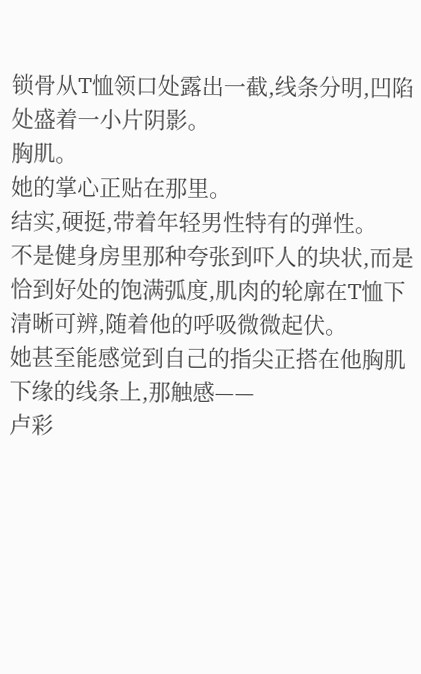锁骨从T恤领口处露出一截,线条分明,凹陷处盛着一小片阴影。
胸肌。
她的掌心正贴在那里。
结实,硬挺,带着年轻男性特有的弹性。
不是健身房里那种夸张到吓人的块状,而是恰到好处的饱满弧度,肌肉的轮廓在T恤下清晰可辨,随着他的呼吸微微起伏。
她甚至能感觉到自己的指尖正搭在他胸肌下缘的线条上,那触感——
卢彩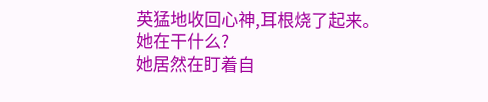英猛地收回心神,耳根烧了起来。
她在干什么?
她居然在盯着自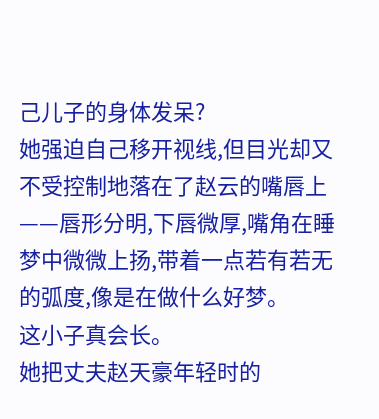己儿子的身体发呆?
她强迫自己移开视线,但目光却又不受控制地落在了赵云的嘴唇上——唇形分明,下唇微厚,嘴角在睡梦中微微上扬,带着一点若有若无的弧度,像是在做什么好梦。
这小子真会长。
她把丈夫赵天豪年轻时的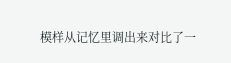模样从记忆里调出来对比了一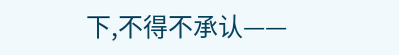下,不得不承认——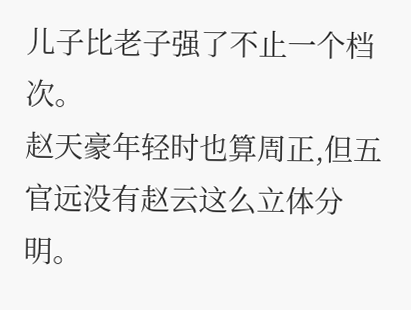儿子比老子强了不止一个档次。
赵天豪年轻时也算周正,但五官远没有赵云这么立体分明。